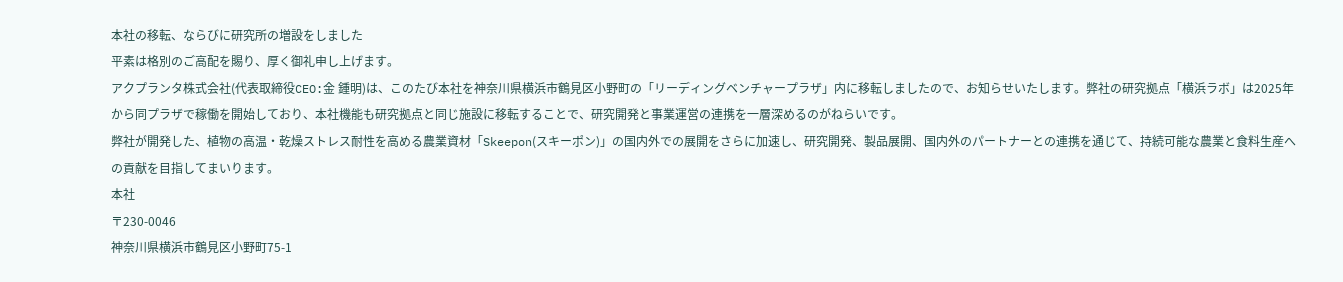本社の移転、ならびに研究所の増設をしました
平素は格別のご高配を賜り、厚く御礼申し上げます。
アクプランタ株式会社(代表取締役CEO:金 鍾明)は、このたび本社を神奈川県横浜市鶴見区小野町の「リーディングベンチャープラザ」内に移転しましたので、お知らせいたします。弊社の研究拠点「横浜ラボ」は2025年から同プラザで稼働を開始しており、本社機能も研究拠点と同じ施設に移転することで、研究開発と事業運営の連携を一層深めるのがねらいです。
弊社が開発した、植物の高温・乾燥ストレス耐性を高める農業資材「Skeepon(スキーポン)」の国内外での展開をさらに加速し、研究開発、製品展開、国内外のパートナーとの連携を通じて、持続可能な農業と食料生産への貢献を目指してまいります。
本社
〒230-0046
神奈川県横浜市鶴見区小野町75-1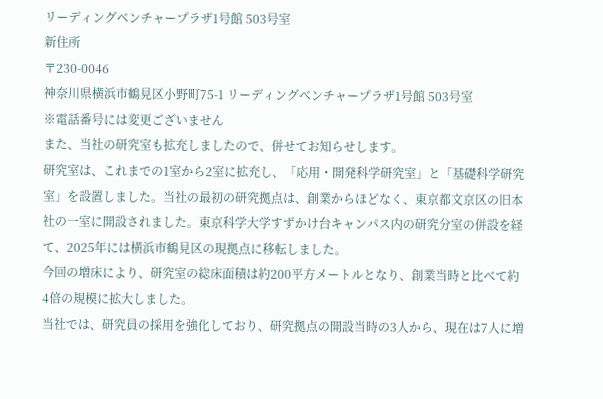リーディングベンチャープラザ1号館 503号室
新住所
〒230-0046
神奈川県横浜市鶴見区小野町75-1 リーディングベンチャープラザ1号館 503号室
※電話番号には変更ございません
また、当社の研究室も拡充しましたので、併せてお知らせします。
研究室は、これまでの1室から2室に拡充し、「応用・開発科学研究室」と「基礎科学研究室」を設置しました。当社の最初の研究拠点は、創業からほどなく、東京都文京区の旧本社の一室に開設されました。東京科学大学すずかけ台キャンパス内の研究分室の併設を経て、2025年には横浜市鶴見区の現拠点に移転しました。
今回の増床により、研究室の総床面積は約200平方メートルとなり、創業当時と比べて約4倍の規模に拡大しました。
当社では、研究員の採用を強化しており、研究拠点の開設当時の3人から、現在は7人に増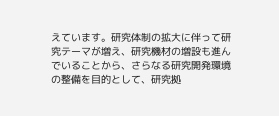えています。研究体制の拡大に伴って研究テーマが増え、研究機材の増設も進んでいることから、さらなる研究開発環境の整備を目的として、研究拠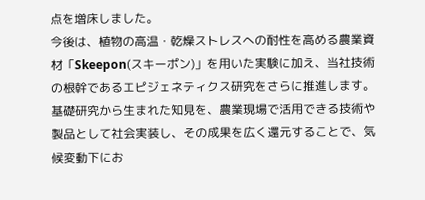点を増床しました。
今後は、植物の高温・乾燥ストレスへの耐性を高める農業資材「Skeepon(スキーポン)」を用いた実験に加え、当社技術の根幹であるエピジェネティクス研究をさらに推進します。基礎研究から生まれた知見を、農業現場で活用できる技術や製品として社会実装し、その成果を広く還元することで、気候変動下にお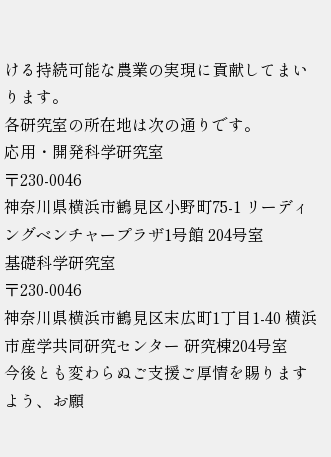ける持続可能な農業の実現に貢献してまいります。
各研究室の所在地は次の通りです。
応用・開発科学研究室
〒230-0046
神奈川県横浜市鶴見区小野町75-1 リーディングベンチャープラザ1号館 204号室
基礎科学研究室
〒230-0046
神奈川県横浜市鶴見区末広町1丁目1-40 横浜市産学共同研究センター 研究棟204号室
今後とも変わらぬご支援ご厚情を賜りますよう、お願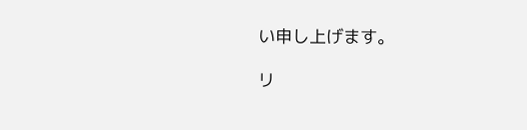い申し上げます。

リ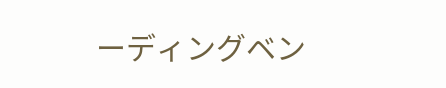ーディングベン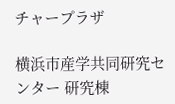チャープラザ

横浜市産学共同研究センター 研究棟